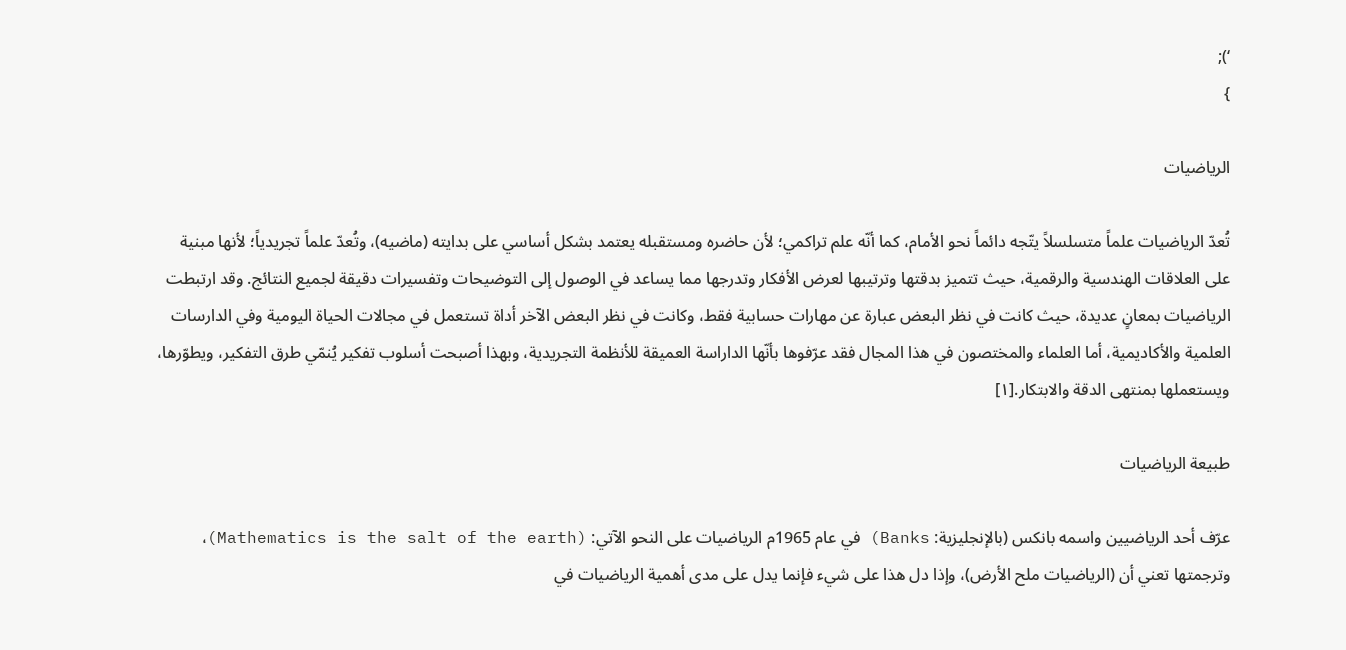‘);
}

الرياضيات

تُعدّ الرياضيات علماً متسلسلاً يتّجه دائماً نحو الأمام، كما أنّه علم تراكمي؛ لأن حاضره ومستقبله يعتمد بشكل أساسي على بدايته (ماضيه)، وتُعدّ علماً تجريدياً؛ لأنها مبنية على العلاقات الهندسية والرقمية، حيث تتميز بدقتها وترتيبها لعرض الأفكار وتدرجها مما يساعد في الوصول إلى التوضيحات وتفسيرات دقيقة لجميع النتائج. وقد ارتبطت الرياضيات بمعانٍ عديدة، حيث كانت في نظر البعض عبارة عن مهارات حسابية فقط، وكانت في نظر البعض الآخر أداة تستعمل في مجالات الحياة اليومية وفي الدارسات العلمية والأكاديمية، أما العلماء والمختصون في هذا المجال فقد عرّفوها بأنّها الداراسة العميقة للأنظمة التجريدية، وبهذا أصبحت أسلوب تفكير يُنمّي طرق التفكير، ويطوّرها، ويستعملها بمنتهى الدقة والابتكار.[١]

طبيعة الرياضيات

عرّف أحد الرياضيين واسمه بانكس (بالإنجليزية: Banks) في عام 1965م الرياضيات على النحو الآتي: (Mathematics is the salt of the earth)، وترجمتها تعني أن (الرياضيات ملح الأرض)، وإذا دل هذا على شيء فإنما يدل على مدى أهمية الرياضيات في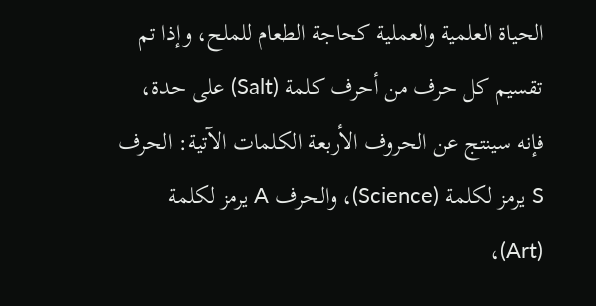الحياة العلمية والعملية كحاجة الطعام للملح، وإذا تم تقسيم كل حرف من أحرف كلمة (Salt) على حدة، فإنه سينتج عن الحروف الأربعة الكلمات الآتية: الحرف S يرمز لكلمة (Science)، والحرف A يرمز لكلمة (Art)،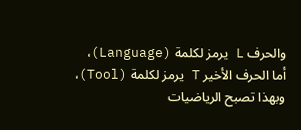والحرف L يرمز لكلمة (Language)، أما الحرف الأخير T يرمز لكلمة (Tool)، وبهذا تصبح الرياضيات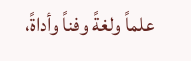علماً ولغةً وفناً وأداةً،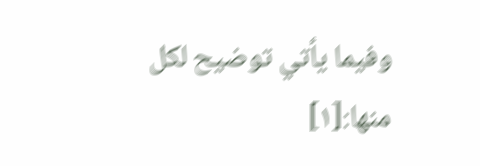وفيما يأتي توضيح لكل منها:[١]